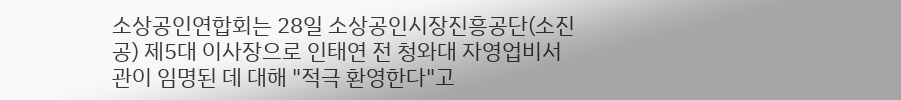소상공인연합회는 28일 소상공인시장진흥공단(소진공) 제5대 이사장으로 인태연 전 청와대 자영업비서관이 임명된 데 대해 "적극 환영한다"고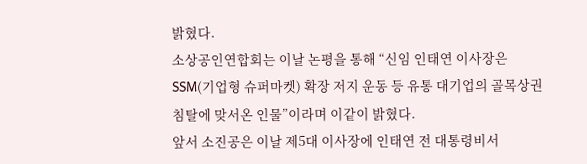밝혔다.
소상공인연합회는 이날 논평을 통해 “신임 인태연 이사장은 SSM(기업형 슈퍼마켓) 확장 저지 운동 등 유통 대기업의 골목상권 침탈에 맞서온 인물”이라며 이같이 밝혔다.
앞서 소진공은 이날 제5대 이사장에 인태연 전 대통령비서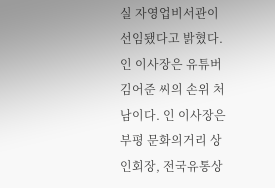실 자영업비서관이 선임됐다고 밝혔다. 인 이사장은 유튜버 김어준 씨의 손위 처남이다. 인 이사장은 부평 문화의거리 상인회장, 전국유통상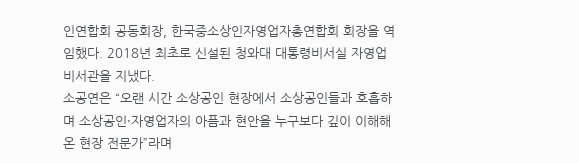인연합회 공동회장, 한국중소상인자영업자총연합회 회장을 역임했다. 2018년 최초로 신설된 청와대 대통령비서실 자영업비서관을 지냈다.
소공연은 “오랜 시간 소상공인 현장에서 소상공인들과 호흡하며 소상공인·자영업자의 아픔과 현안을 누구보다 깊이 이해해온 현장 전문가”라며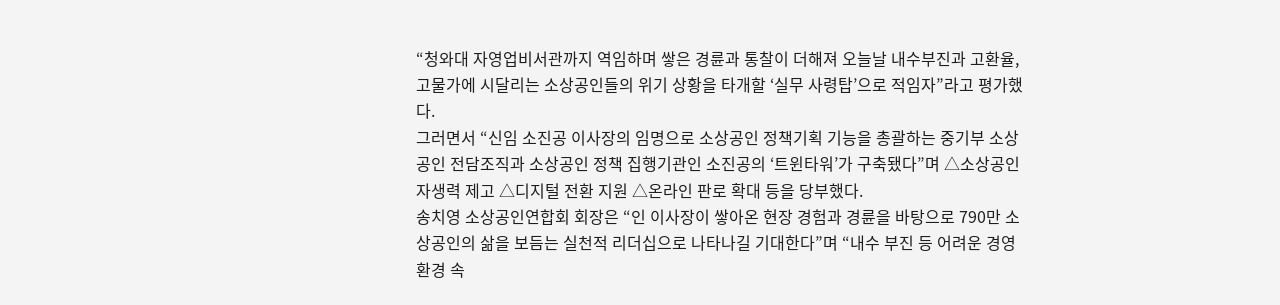“청와대 자영업비서관까지 역임하며 쌓은 경륜과 통찰이 더해져 오늘날 내수부진과 고환율, 고물가에 시달리는 소상공인들의 위기 상황을 타개할 ‘실무 사령탑’으로 적임자”라고 평가했다.
그러면서 “신임 소진공 이사장의 임명으로 소상공인 정책기획 기능을 총괄하는 중기부 소상공인 전담조직과 소상공인 정책 집행기관인 소진공의 ‘트윈타워’가 구축됐다”며 △소상공인 자생력 제고 △디지털 전환 지원 △온라인 판로 확대 등을 당부했다.
송치영 소상공인연합회 회장은 “인 이사장이 쌓아온 현장 경험과 경륜을 바탕으로 790만 소상공인의 삶을 보듬는 실천적 리더십으로 나타나길 기대한다”며 “내수 부진 등 어려운 경영 환경 속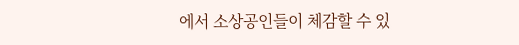에서 소상공인들이 체감할 수 있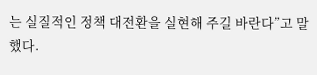는 실질적인 정책 대전환을 실현해 주길 바란다”고 말했다.